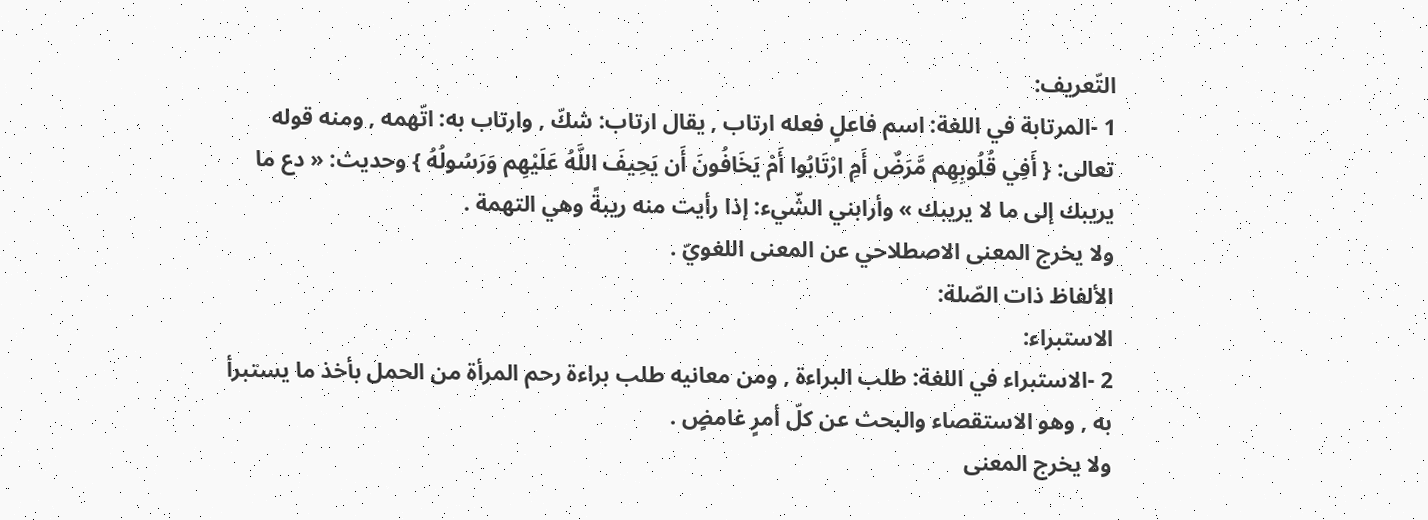التّعريف:
1 -المرتابة في اللغة: اسم فاعلٍ فعله ارتاب , يقال ارتاب: شكّ , وارتاب به: اتّهمه , ومنه قوله تعالى: { أَفِي قُلُوبِهِم مَّرَضٌ أَمِ ارْتَابُوا أَمْ يَخَافُونَ أَن يَحِيفَ اللَّهُ عَلَيْهِم وَرَسُولُهُ } وحديث: « دع ما يريبك إلى ما لا يريبك » وأرابني الشّيء: إذا رأيت منه ريبةً وهي التهمة .
ولا يخرج المعنى الاصطلاحي عن المعنى اللغويّ .
الألفاظ ذات الصّلة:
الاستبراء:
2 -الاستبراء في اللغة: طلب البراءة , ومن معانيه طلب براءة رحم المرأة من الحمل بأخذ ما يستبرأ به , وهو الاستقصاء والبحث عن كلّ أمرٍ غامضٍ .
ولا يخرج المعنى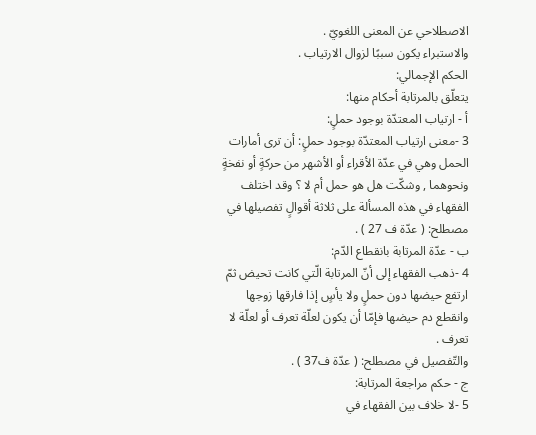الاصطلاحي عن المعنى اللغويّ .
والاستبراء يكون سببًا لزوال الارتياب .
الحكم الإجمالي:
يتعلّق بالمرتابة أحكام منها:
أ - ارتياب المعتدّة بوجود حملٍ:
3 -معنى ارتياب المعتدّة بوجود حملٍ: أن ترى أمارات الحمل وهي في عدّة الأقراء أو الأشهر من حركةٍ أو نفخةٍ ونحوهما , وشكّت هل هو حمل أم لا ؟ وقد اختلف الفقهاء في هذه المسألة على ثلاثة أقوالٍ تفصيلها في مصطلح: ( عدّة ف 27 ) .
ب - عدّة المرتابة بانقطاع الدّم:
4 -ذهب الفقهاء إلى أنّ المرتابة الّتي كانت تحيض ثمّ ارتفع حيضها دون حملٍ ولا يأسٍ إذا فارقها زوجها وانقطع دم حيضها فإمّا أن يكون لعلّة تعرف أو لعلّة لا تعرف .
والتّفصيل في مصطلح: ( عدّة ف37 ) .
ج - حكم مراجعة المرتابة:
5 -لا خلاف بين الفقهاء في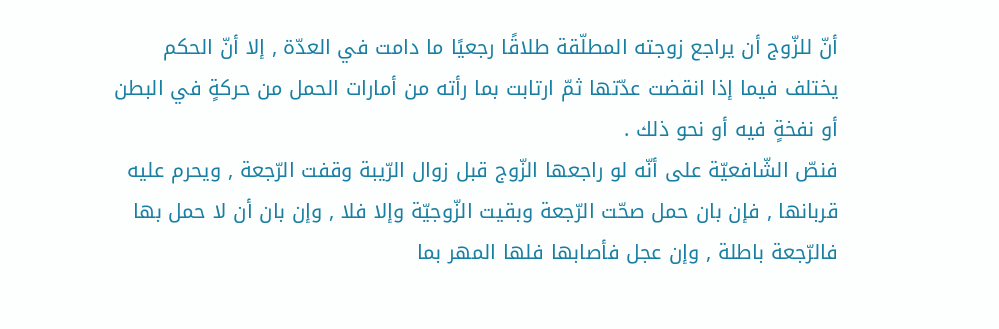أنّ للزّوج أن يراجع زوجته المطلّقة طلاقًا رجعيًا ما دامت في العدّة , إلا أنّ الحكم يختلف فيما إذا انقضت عدّتها ثمّ ارتابت بما رأته من أمارات الحمل من حركةٍ في البطن أو نفخةٍ فيه أو نحو ذلك .
فنصّ الشّافعيّة على أنّه لو راجعها الزّوج قبل زوال الرّيبة وقفت الرّجعة , ويحرم عليه قربانها , فإن بان حمل صحّت الرّجعة وبقيت الزّوجيّة وإلا فلا , وإن بان أن لا حمل بها فالرّجعة باطلة , وإن عجل فأصابها فلها المهر بما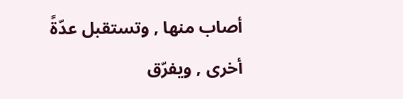أصاب منها , وتستقبل عدّةً أخرى , ويفرّق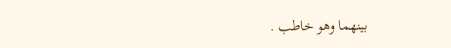بينهما وهو خاطب .